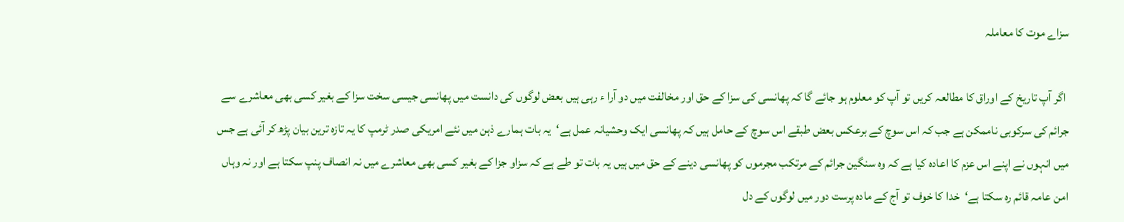سزاے موت کا معاملہ

 اگر آپ تاریخ کے اوراق کا مطالعہ کریں تو آپ کو معلوم ہو جائے گا کہ پھانسی کی سزا کے حق اور مخالفت میں دو آرا ء رہی ہیں بعض لوگوں کی دانست میں پھانسی جیسی سخت سزا کے بغیر کسی بھی معاشرے سے جرائم کی سرکوبی ناممکن ہے جب کہ اس سوچ کے برعکس بعض طبقے اس سوچ کے حامل ہیں کہ پھانسی ایک وحشیانہ عمل ہے‘یہ بات ہمارے ذہن میں نئے امریکی صدر ٹرمپ کا یہ تازہ ترین بیان پڑھ کر آئی ہے جس میں انہوں نے اپنے اس عزم کا اعادہ کیا ہے کہ وہ سنگین جرائم کے مرتکب مجرموں کو پھانسی دینے کے حق میں ہیں یہ بات تو طے ہے کہ سزاو جزا کے بغیر کسی بھی معاشرے میں نہ انصاف پنپ سکتا ہے اور نہ وہاں امن عامہ قائم رہ سکتا ہے‘خدا کا خوف تو آج کے مادہ پرست دور میں لوگوں کے دل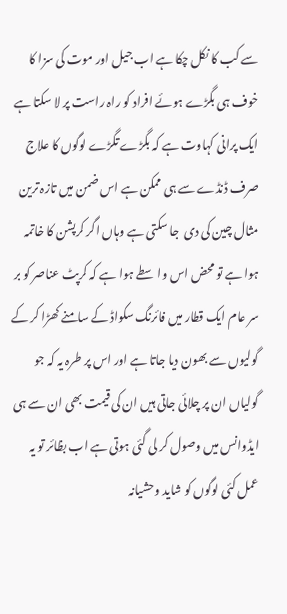سے کب کا نکل چکا ہے اب جیل اور موت کی سزا کا خوف ہی بگڑے ہوئے افراد کو راہ راست پر لا سکتا ہے ایک پرانی کہاوت ہے کہ بگڑے تگڑے لوگوں کا علاج صرف ڈنڈے سے ہی ممکن ہے اس ضمن میں تازہ ترین مثال چین کی دی  جا سکتی ہے وہاں اگر کرپشن کا خاتمہ ہوا ہے تو محض اس واسطے ہوا ہے کہ کرپٹ عناصر کو بر سر عام ایک قطار میں فائرنگ سکواڈ کے سامنے کھڑا کر کے گولیوں سے بھون دیا جاتا ہے اور اس پر طرہ یہ کہ جو گولیاں ان پر چلائی جاتی ہیں ان کی قیمت بھی ان سے ہی ایڈوانس میں وصول کر لی گئی ہوتی ہے اب بظائر تو یہ عمل کئی لوگوں کو شاید وحشیانہ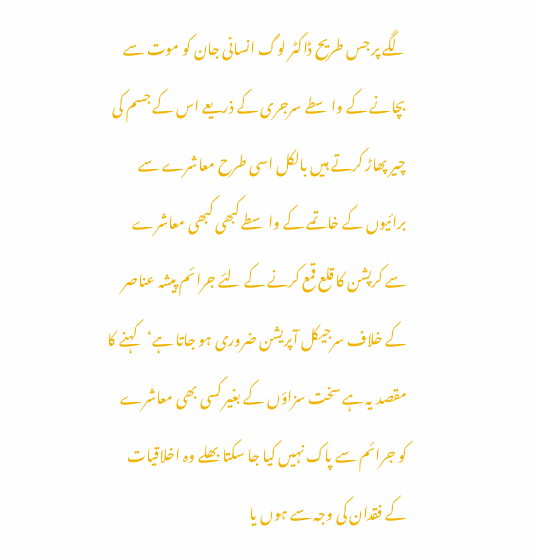لگے پر جس طریح ڈاکٹر لوگ انسانی جان کو موت سے بچانے کے واسطے سرجری کے ذریعے اس کے جسم کی چیر پھاڑ کرتے ہیں بالکل اسی طرح معاشرے سے برائیوں کے خاتمے کے واسطے کبھی کبھی معاشرے سے کرپشن کا قلع قمع کرنے کے لئے جرائم پیشہ عناصر کے خلاف سرجیکل آپریشن ضروری ہو جاتا ہے‘کہنے کا مقصد یہ ہے سخت سزاؤں کے بغیر کسی بھی معاشرے کو جرائم سے پاک نہیں کیا جا سکتا بھلے وہ اخلاقیات کے فقدان کی وجہ سے ہوں یا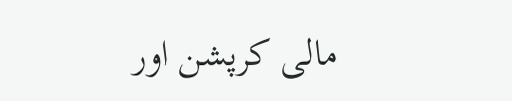مالی کرپشن اور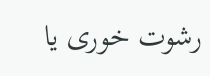رشوت خوری یا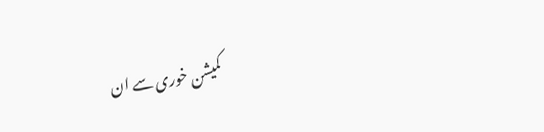کمیشن خوری سے ان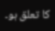کا تعلق ہو۔